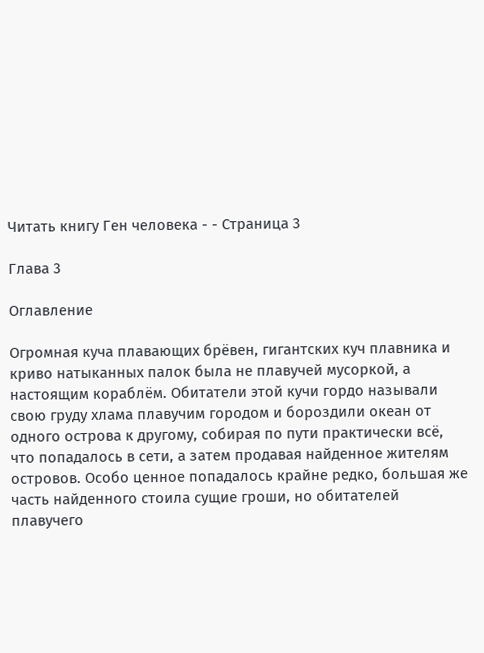Читать книгу Ген человека - - Страница 3

Глава 3

Оглавление

Огромная куча плавающих брёвен, гигантских куч плавника и криво натыканных палок была не плавучей мусоркой, а настоящим кораблём. Обитатели этой кучи гордо называли свою груду хлама плавучим городом и бороздили океан от одного острова к другому, собирая по пути практически всё, что попадалось в сети, а затем продавая найденное жителям островов. Особо ценное попадалось крайне редко, большая же часть найденного стоила сущие гроши, но обитателей плавучего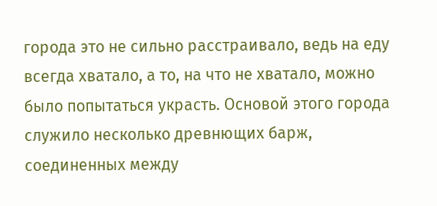города это не сильно расстраивало, ведь на еду всегда хватало, а то, на что не хватало, можно было попытаться украсть. Основой этого города служило несколько древнющих барж, соединенных между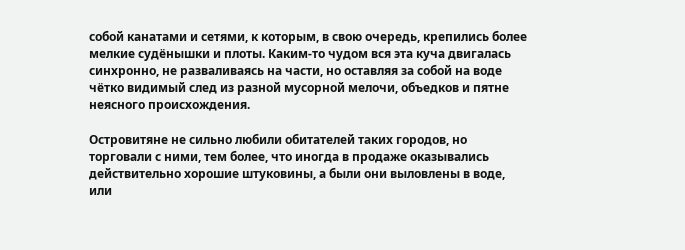собой канатами и сетями, к которым, в свою очередь, крепились более мелкие судёнышки и плоты. Каким-то чудом вся эта куча двигалась синхронно, не разваливаясь на части, но оставляя за собой на воде чётко видимый след из разной мусорной мелочи, объедков и пятне неясного происхождения.

Островитяне не сильно любили обитателей таких городов, но торговали с ними, тем более, что иногда в продаже оказывались действительно хорошие штуковины, а были они выловлены в воде, или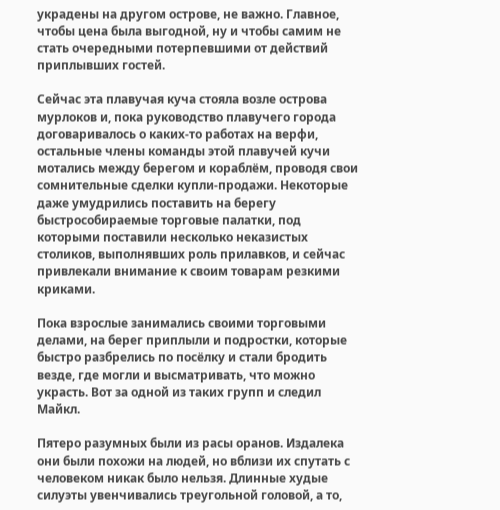украдены на другом острове, не важно. Главное, чтобы цена была выгодной, ну и чтобы самим не стать очередными потерпевшими от действий приплывших гостей.

Сейчас эта плавучая куча стояла возле острова мурлоков и, пока руководство плавучего города договаривалось о каких-то работах на верфи, остальные члены команды этой плавучей кучи мотались между берегом и кораблём, проводя свои сомнительные сделки купли-продажи. Некоторые даже умудрились поставить на берегу быстрособираемые торговые палатки, под которыми поставили несколько неказистых столиков, выполнявших роль прилавков, и сейчас привлекали внимание к своим товарам резкими криками.

Пока взрослые занимались своими торговыми делами, на берег приплыли и подростки, которые быстро разбрелись по посёлку и стали бродить везде, где могли и высматривать, что можно украсть. Вот за одной из таких групп и следил Майкл.

Пятеро разумных были из расы оранов. Издалека они были похожи на людей, но вблизи их спутать с человеком никак было нельзя. Длинные худые силуэты увенчивались треугольной головой, а то,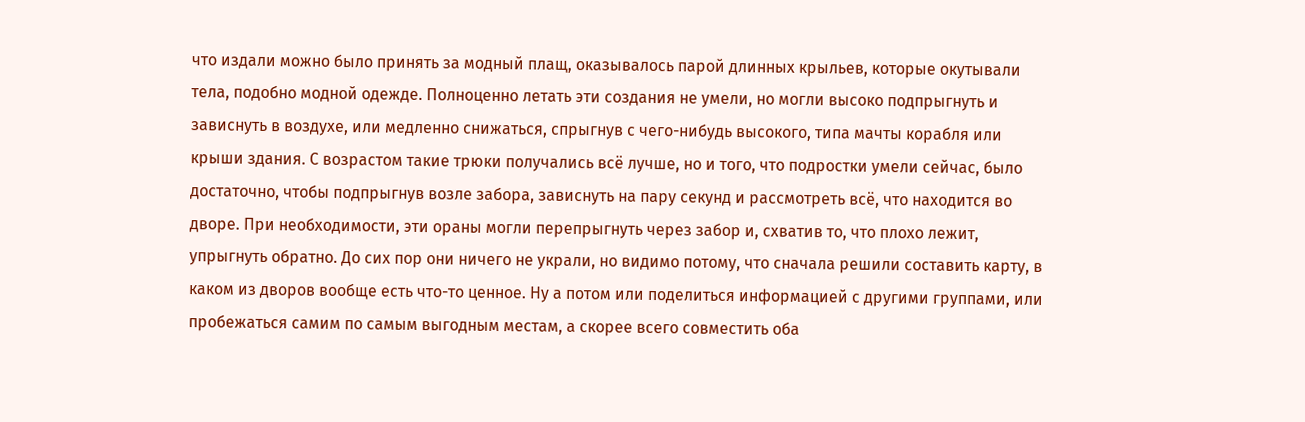что издали можно было принять за модный плащ, оказывалось парой длинных крыльев, которые окутывали тела, подобно модной одежде. Полноценно летать эти создания не умели, но могли высоко подпрыгнуть и зависнуть в воздухе, или медленно снижаться, спрыгнув с чего-нибудь высокого, типа мачты корабля или крыши здания. С возрастом такие трюки получались всё лучше, но и того, что подростки умели сейчас, было достаточно, чтобы подпрыгнув возле забора, зависнуть на пару секунд и рассмотреть всё, что находится во дворе. При необходимости, эти ораны могли перепрыгнуть через забор и, схватив то, что плохо лежит, упрыгнуть обратно. До сих пор они ничего не украли, но видимо потому, что сначала решили составить карту, в каком из дворов вообще есть что-то ценное. Ну а потом или поделиться информацией с другими группами, или пробежаться самим по самым выгодным местам, а скорее всего совместить оба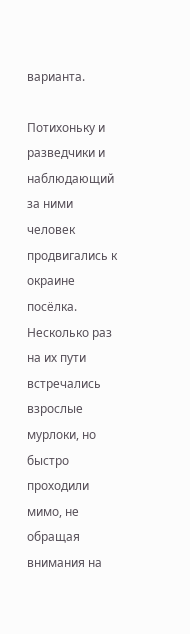варианта.

Потихоньку и разведчики и наблюдающий за ними человек продвигались к окраине посёлка. Несколько раз на их пути встречались взрослые мурлоки, но быстро проходили мимо, не обращая внимания на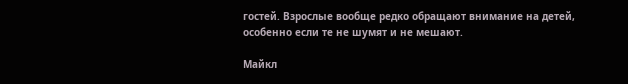гостей. Взрослые вообще редко обращают внимание на детей, особенно если те не шумят и не мешают.

Майкл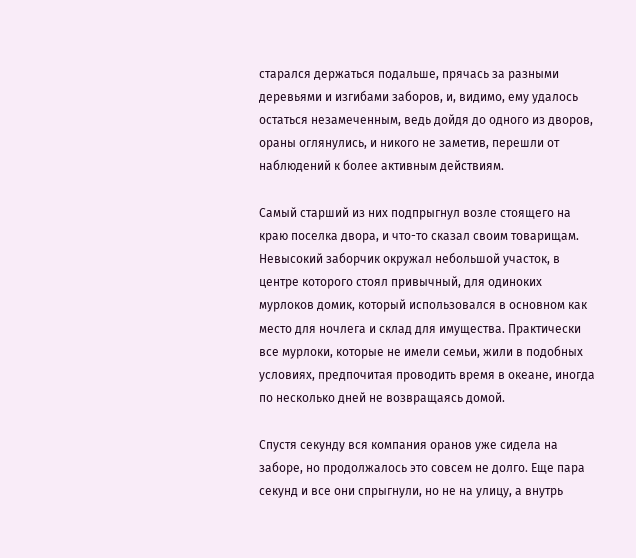старался держаться подальше, прячась за разными деревьями и изгибами заборов, и, видимо, ему удалось остаться незамеченным, ведь дойдя до одного из дворов, ораны оглянулись, и никого не заметив, перешли от наблюдений к более активным действиям.

Самый старший из них подпрыгнул возле стоящего на краю поселка двора, и что-то сказал своим товарищам. Невысокий заборчик окружал небольшой участок, в центре которого стоял привычный, для одиноких мурлоков домик, который использовался в основном как место для ночлега и склад для имущества. Практически все мурлоки, которые не имели семьи, жили в подобных условиях, предпочитая проводить время в океане, иногда по несколько дней не возвращаясь домой.

Спустя секунду вся компания оранов уже сидела на заборе, но продолжалось это совсем не долго. Еще пара секунд и все они спрыгнули, но не на улицу, а внутрь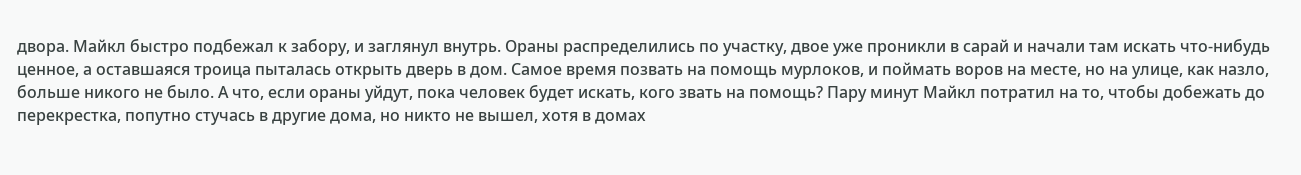двора. Майкл быстро подбежал к забору, и заглянул внутрь. Ораны распределились по участку, двое уже проникли в сарай и начали там искать что-нибудь ценное, а оставшаяся троица пыталась открыть дверь в дом. Самое время позвать на помощь мурлоков, и поймать воров на месте, но на улице, как назло, больше никого не было. А что, если ораны уйдут, пока человек будет искать, кого звать на помощь? Пару минут Майкл потратил на то, чтобы добежать до перекрестка, попутно стучась в другие дома, но никто не вышел, хотя в домах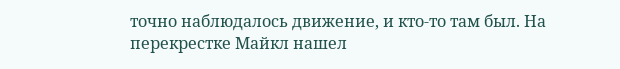точно наблюдалось движение, и кто-то там был. На перекрестке Майкл нашел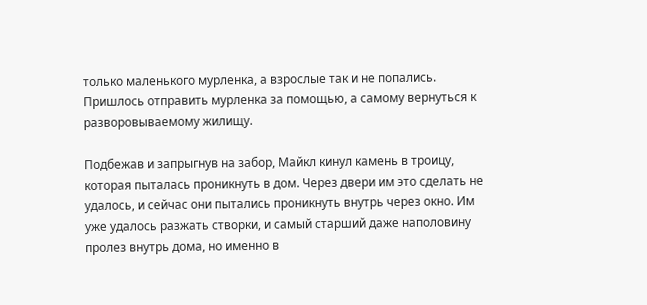только маленького мурленка, а взрослые так и не попались. Пришлось отправить мурленка за помощью, а самому вернуться к разворовываемому жилищу.

Подбежав и запрыгнув на забор, Майкл кинул камень в троицу, которая пыталась проникнуть в дом. Через двери им это сделать не удалось, и сейчас они пытались проникнуть внутрь через окно. Им уже удалось разжать створки, и самый старший даже наполовину пролез внутрь дома, но именно в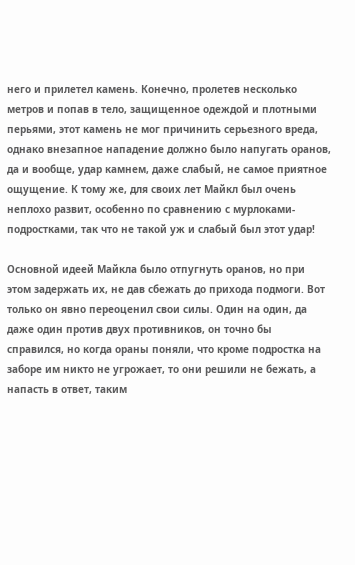него и прилетел камень. Конечно, пролетев несколько метров и попав в тело, защищенное одеждой и плотными перьями, этот камень не мог причинить серьезного вреда, однако внезапное нападение должно было напугать оранов, да и вообще, удар камнем, даже слабый, не самое приятное ощущение. К тому же, для своих лет Майкл был очень неплохо развит, особенно по сравнению с мурлоками-подростками, так что не такой уж и слабый был этот удар!

Основной идеей Майкла было отпугнуть оранов, но при этом задержать их, не дав сбежать до прихода подмоги. Вот только он явно переоценил свои силы. Один на один, да даже один против двух противников, он точно бы справился, но когда ораны поняли, что кроме подростка на заборе им никто не угрожает, то они решили не бежать, а напасть в ответ, таким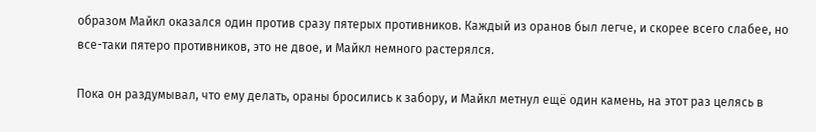образом Майкл оказался один против сразу пятерых противников. Каждый из оранов был легче, и скорее всего слабее, но все-таки пятеро противников, это не двое, и Майкл немного растерялся.

Пока он раздумывал, что ему делать, ораны бросились к забору, и Майкл метнул ещё один камень, на этот раз целясь в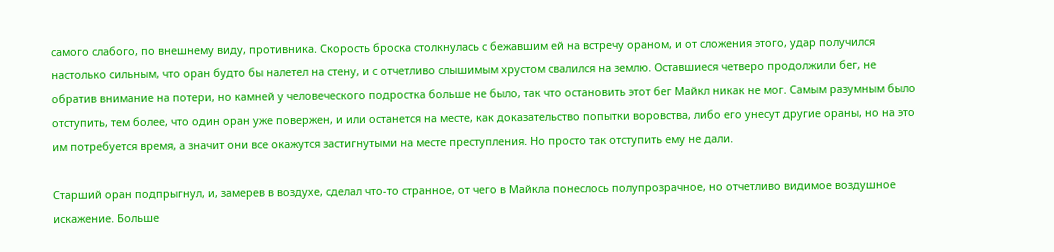самого слабого, по внешнему виду, противника. Скорость броска столкнулась с бежавшим ей на встречу ораном, и от сложения этого, удар получился настолько сильным, что оран будто бы налетел на стену, и с отчетливо слышимым хрустом свалился на землю. Оставшиеся четверо продолжили бег, не обратив внимание на потери, но камней у человеческого подростка больше не было, так что остановить этот бег Майкл никак не мог. Самым разумным было отступить, тем более, что один оран уже повержен, и или останется на месте, как доказательство попытки воровства, либо его унесут другие ораны, но на это им потребуется время, а значит они все окажутся застигнутыми на месте преступления. Но просто так отступить ему не дали.

Старший оран подпрыгнул, и, замерев в воздухе, сделал что-то странное, от чего в Майкла понеслось полупрозрачное, но отчетливо видимое воздушное искажение. Больше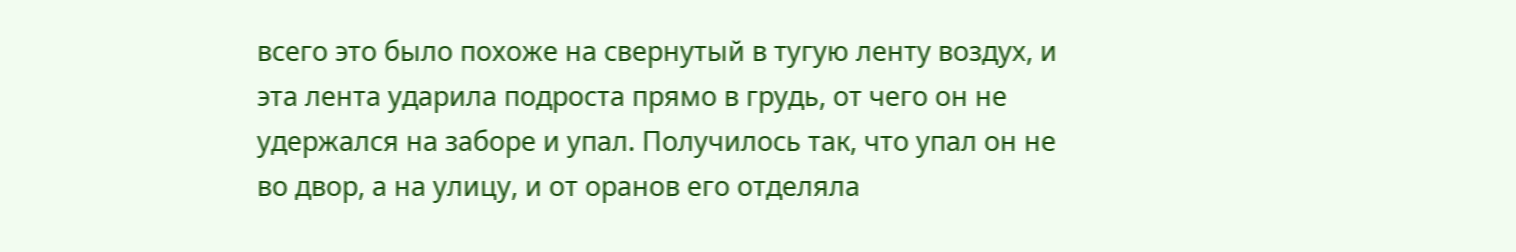всего это было похоже на свернутый в тугую ленту воздух, и эта лента ударила подроста прямо в грудь, от чего он не удержался на заборе и упал. Получилось так, что упал он не во двор, а на улицу, и от оранов его отделяла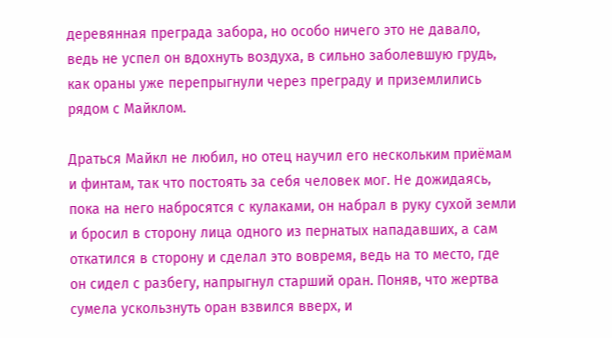деревянная преграда забора, но особо ничего это не давало, ведь не успел он вдохнуть воздуха, в сильно заболевшую грудь, как ораны уже перепрыгнули через преграду и приземлились рядом с Майклом.

Драться Майкл не любил, но отец научил его нескольким приёмам и финтам, так что постоять за себя человек мог. Не дожидаясь, пока на него набросятся с кулаками, он набрал в руку сухой земли и бросил в сторону лица одного из пернатых нападавших, а сам откатился в сторону и сделал это вовремя, ведь на то место, где он сидел с разбегу, напрыгнул старший оран. Поняв, что жертва сумела ускользнуть оран взвился вверх, и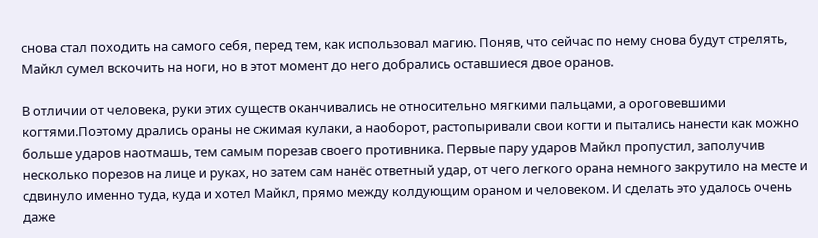снова стал походить на самого себя, перед тем, как использовал магию. Поняв, что сейчас по нему снова будут стрелять, Майкл сумел вскочить на ноги, но в этот момент до него добрались оставшиеся двое оранов.

В отличии от человека, руки этих существ оканчивались не относительно мягкими пальцами, а ороговевшими когтями.Поэтому дрались ораны не сжимая кулаки, а наоборот, растопыривали свои когти и пытались нанести как можно больше ударов наотмашь, тем самым порезав своего противника. Первые пару ударов Майкл пропустил, заполучив несколько порезов на лице и руках, но затем сам нанёс ответный удар, от чего легкого орана немного закрутило на месте и сдвинуло именно туда, куда и хотел Майкл, прямо между колдующим ораном и человеком. И сделать это удалось очень даже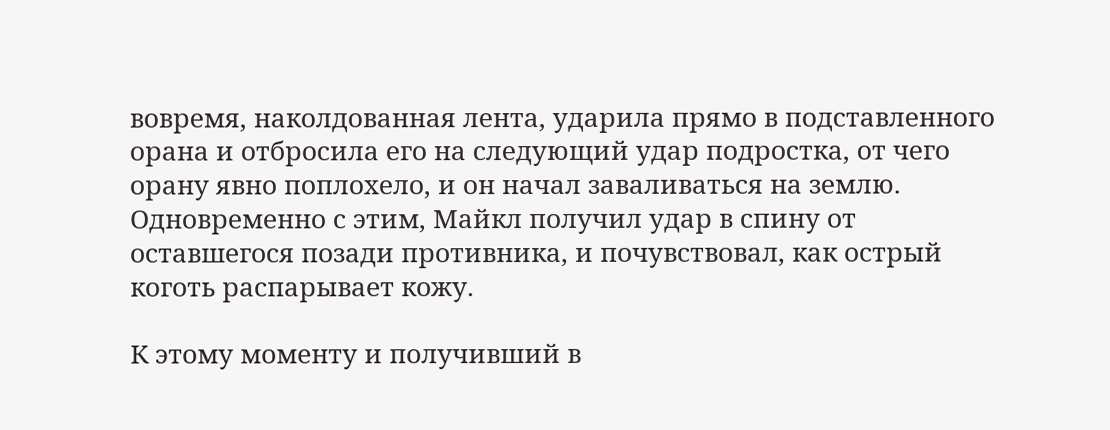вовремя, наколдованная лента, ударила прямо в подставленного орана и отбросила его на следующий удар подростка, от чего орану явно поплохело, и он начал заваливаться на землю. Одновременно с этим, Майкл получил удар в спину от оставшегося позади противника, и почувствовал, как острый коготь распарывает кожу.

К этому моменту и получивший в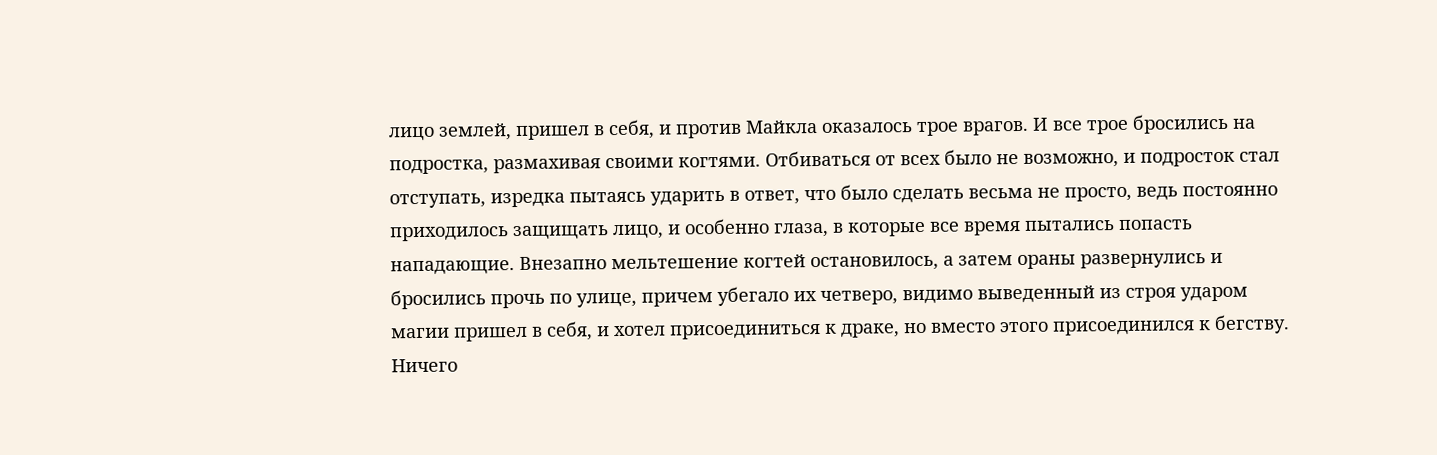лицо землей, пришел в себя, и против Майкла оказалось трое врагов. И все трое бросились на подростка, размахивая своими когтями. Отбиваться от всех было не возможно, и подросток стал отступать, изредка пытаясь ударить в ответ, что было сделать весьма не просто, ведь постоянно приходилось защищать лицо, и особенно глаза, в которые все время пытались попасть нападающие. Внезапно мельтешение когтей остановилось, а затем ораны развернулись и бросились прочь по улице, причем убегало их четверо, видимо выведенный из строя ударом магии пришел в себя, и хотел присоединиться к драке, но вместо этого присоединился к бегству. Ничего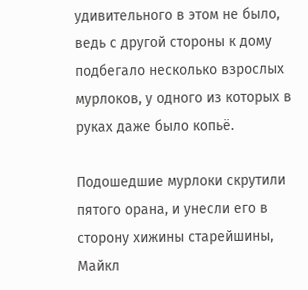удивительного в этом не было, ведь с другой стороны к дому подбегало несколько взрослых мурлоков, у одного из которых в руках даже было копьё.

Подошедшие мурлоки скрутили пятого орана, и унесли его в сторону хижины старейшины, Майкл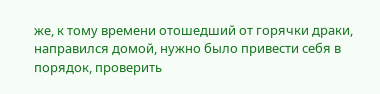же, к тому времени отошедший от горячки драки, направился домой, нужно было привести себя в порядок, проверить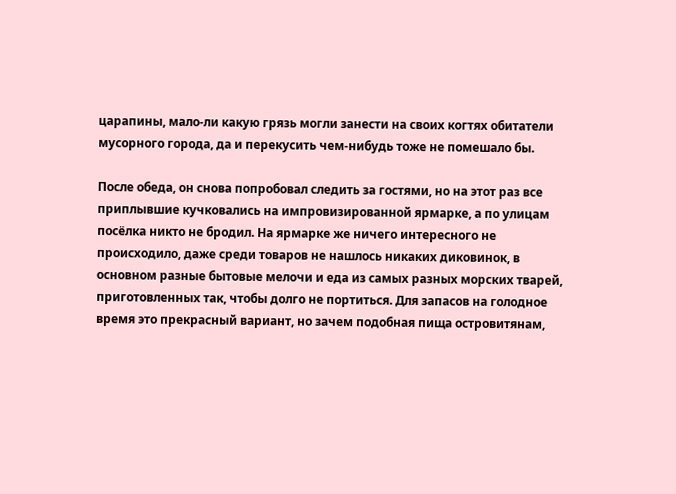царапины, мало-ли какую грязь могли занести на своих когтях обитатели мусорного города, да и перекусить чем-нибудь тоже не помешало бы.

После обеда, он снова попробовал следить за гостями, но на этот раз все приплывшие кучковались на импровизированной ярмарке, а по улицам посёлка никто не бродил. На ярмарке же ничего интересного не происходило, даже среди товаров не нашлось никаких диковинок, в основном разные бытовые мелочи и еда из самых разных морских тварей, приготовленных так, чтобы долго не портиться. Для запасов на голодное время это прекрасный вариант, но зачем подобная пища островитянам,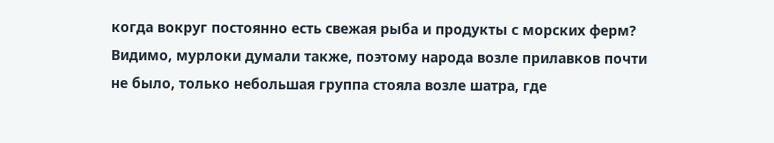когда вокруг постоянно есть свежая рыба и продукты с морских ферм? Видимо, мурлоки думали также, поэтому народа возле прилавков почти не было, только небольшая группа стояла возле шатра, где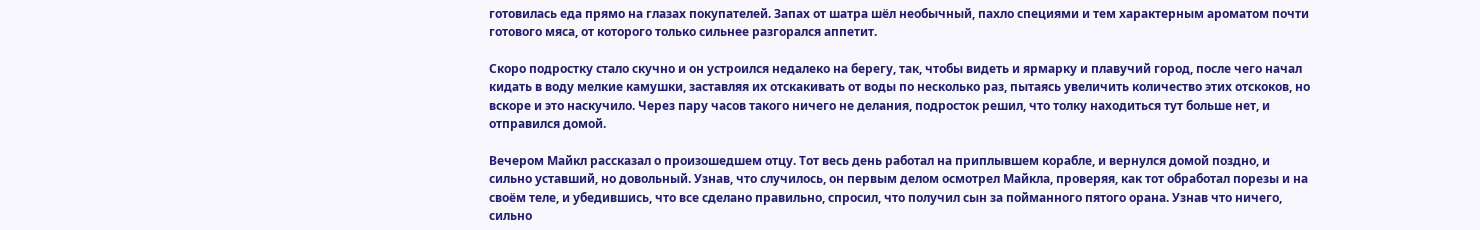готовилась еда прямо на глазах покупателей. Запах от шатра шёл необычный, пахло специями и тем характерным ароматом почти готового мяса, от которого только сильнее разгорался аппетит.

Скоро подростку стало скучно и он устроился недалеко на берегу, так, чтобы видеть и ярмарку и плавучий город, после чего начал кидать в воду мелкие камушки, заставляя их отскакивать от воды по несколько раз, пытаясь увеличить количество этих отскоков, но вскоре и это наскучило. Через пару часов такого ничего не делания, подросток решил, что толку находиться тут больше нет, и отправился домой.

Вечером Майкл рассказал о произошедшем отцу. Тот весь день работал на приплывшем корабле, и вернулся домой поздно, и сильно уставший, но довольный. Узнав, что случилось, он первым делом осмотрел Майкла, проверяя, как тот обработал порезы и на своём теле, и убедившись, что все сделано правильно, спросил, что получил сын за пойманного пятого орана. Узнав что ничего, сильно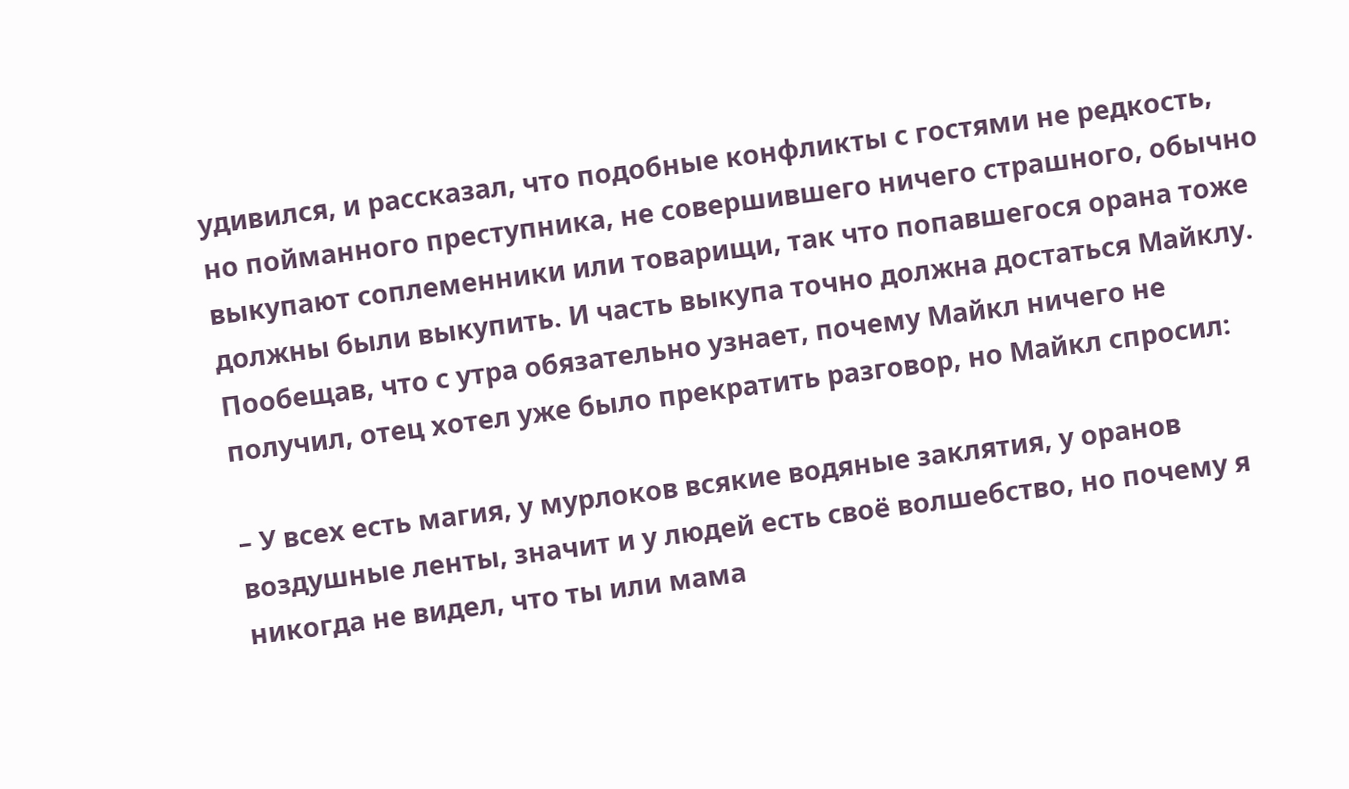удивился, и рассказал, что подобные конфликты с гостями не редкость, но пойманного преступника, не совершившего ничего страшного, обычно выкупают соплеменники или товарищи, так что попавшегося орана тоже должны были выкупить. И часть выкупа точно должна достаться Майклу. Пообещав, что с утра обязательно узнает, почему Майкл ничего не получил, отец хотел уже было прекратить разговор, но Майкл спросил:

– У всех есть магия, у мурлоков всякие водяные заклятия, у оранов воздушные ленты, значит и у людей есть своё волшебство, но почему я никогда не видел, что ты или мама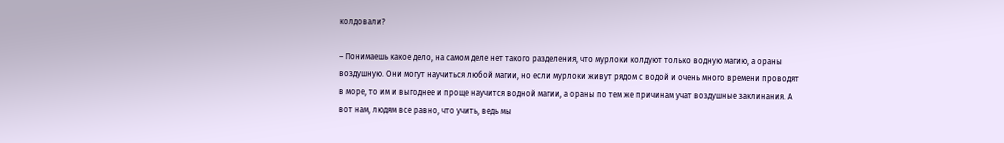колдовали?

– Понимаешь какое дело, на самом деле нет такого разделения, что мурлоки колдуют только водную магию, а ораны воздушную. Они могут научиться любой магии, но если мурлоки живут рядом с водой и очень много времени проводят в море, то им и выгоднее и проще научится водной магии, а ораны по тем же причинам учат воздушные заклинания. А вот нам, людям все равно, что учить, ведь мы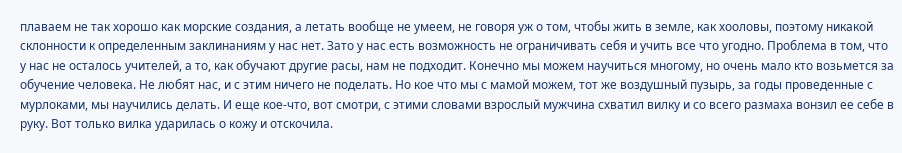плаваем не так хорошо как морские создания, а летать вообще не умеем, не говоря уж о том, чтобы жить в земле, как хооловы, поэтому никакой склонности к определенным заклинаниям у нас нет. Зато у нас есть возможность не ограничивать себя и учить все что угодно. Проблема в том, что у нас не осталось учителей, а то, как обучают другие расы, нам не подходит. Конечно мы можем научиться многому, но очень мало кто возьмется за обучение человека. Не любят нас, и с этим ничего не поделать. Но кое что мы с мамой можем, тот же воздушный пузырь, за годы проведенные с мурлоками, мы научились делать. И еще кое-что, вот смотри, с этими словами взрослый мужчина схватил вилку и со всего размаха вонзил ее себе в руку. Вот только вилка ударилась о кожу и отскочила.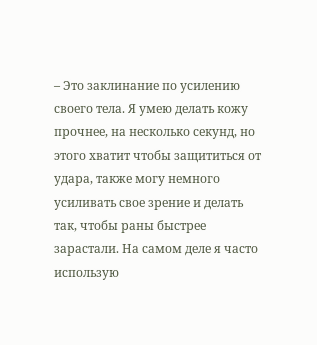– Это заклинание по усилению своего тела. Я умею делать кожу прочнее, на несколько секунд, но этого хватит чтобы защититься от удара, также могу немного усиливать свое зрение и делать так, чтобы раны быстрее зарастали. На самом деле я часто использую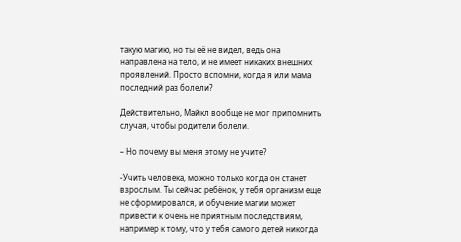такую магию, но ты её не видел, ведь она направлена на тело, и не имеет никаких внешних проявлений. Просто вспомни, когда я или мама последний раз болели?

Действительно, Майкл вообще не мог припомнить случая, чтобы родители болели.

– Но почему вы меня этому не учите?

-Учить человека, можно только когда он станет взрослым. Ты сейчас ребёнок, у тебя организм еще не сформировался, и обучение магии может привести к очень не приятным последствиям, например к тому, что у тебя самого детей никогда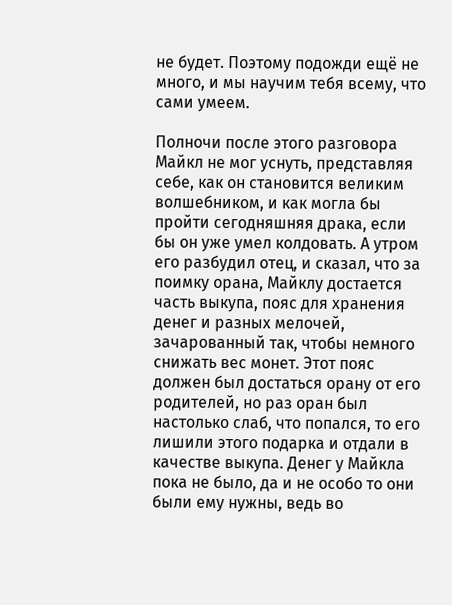не будет. Поэтому подожди ещё не много, и мы научим тебя всему, что сами умеем.

Полночи после этого разговора Майкл не мог уснуть, представляя себе, как он становится великим волшебником, и как могла бы пройти сегодняшняя драка, если бы он уже умел колдовать. А утром его разбудил отец, и сказал, что за поимку орана, Майклу достается часть выкупа, пояс для хранения денег и разных мелочей, зачарованный так, чтобы немного снижать вес монет. Этот пояс должен был достаться орану от его родителей, но раз оран был настолько слаб, что попался, то его лишили этого подарка и отдали в качестве выкупа. Денег у Майкла пока не было, да и не особо то они были ему нужны, ведь во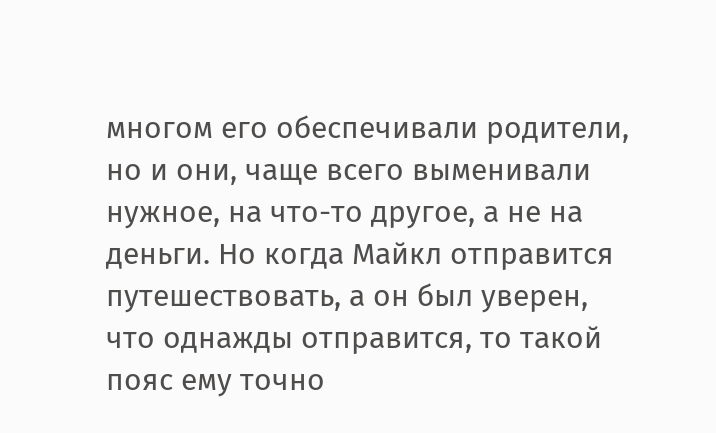многом его обеспечивали родители, но и они, чаще всего выменивали нужное, на что-то другое, а не на деньги. Но когда Майкл отправится путешествовать, а он был уверен, что однажды отправится, то такой пояс ему точно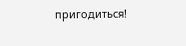пригодиться!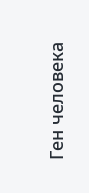Ген человека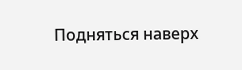Подняться наверх